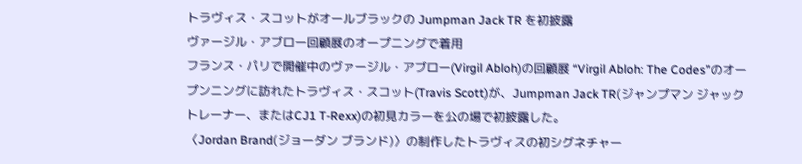トラヴィス・スコットがオールブラックの Jumpman Jack TR を初披露
ヴァージル・アブロー回顧展のオープニングで着用
フランス・パリで開催中のヴァージル・アブロー(Virgil Abloh)の回顧展 “Virgil Abloh: The Codes”のオープンニングに訪れたトラヴィス・スコット(Travis Scott)が、Jumpman Jack TR(ジャンプマン ジャック トレーナー、またはCJ1 T-Rexx)の初見カラーを公の場で初披露した。
〈Jordan Brand(ジョーダン ブランド)〉の制作したトラヴィスの初シグネチャー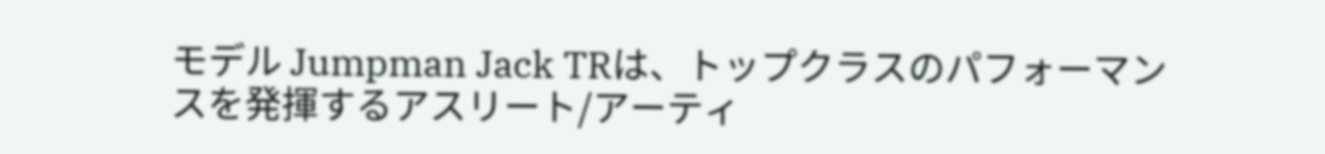モデル Jumpman Jack TRは、トップクラスのパフォーマンスを発揮するアスリート/アーティ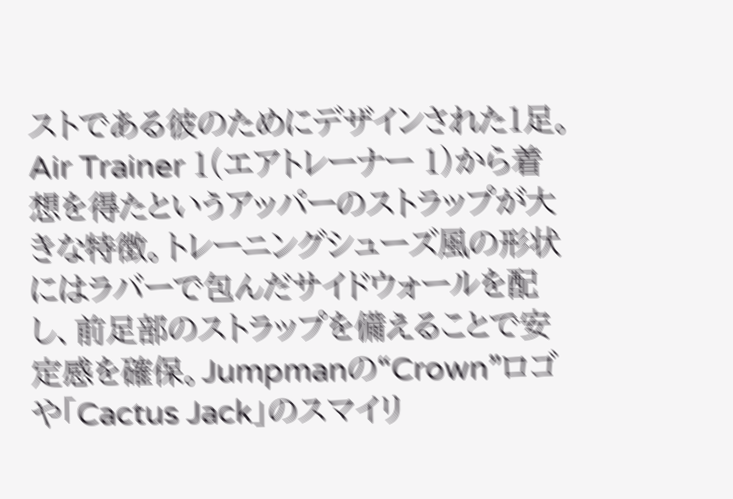ストである彼のためにデザインされた1足。Air Trainer 1(エアトレーナー 1)から着想を得たというアッパーのストラップが大きな特徴。トレーニングシューズ風の形状にはラバーで包んだサイドウォールを配し、前足部のストラップを備えることで安定感を確保。Jumpmanの“Crown”ロゴや「Cactus Jack」のスマイリ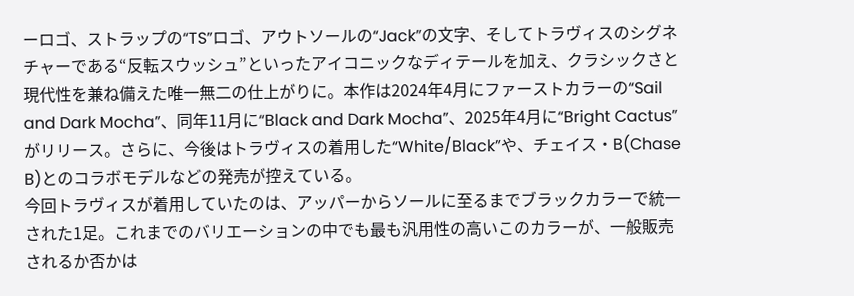ーロゴ、ストラップの“TS”ロゴ、アウトソールの“Jack”の文字、そしてトラヴィスのシグネチャーである“反転スウッシュ”といったアイコニックなディテールを加え、クラシックさと現代性を兼ね備えた唯一無二の仕上がりに。本作は2024年4月にファーストカラーの“Sail and Dark Mocha”、同年11月に“Black and Dark Mocha”、2025年4月に“Bright Cactus”がリリース。さらに、今後はトラヴィスの着用した“White/Black”や、チェイス・B(Chase B)とのコラボモデルなどの発売が控えている。
今回トラヴィスが着用していたのは、アッパーからソールに至るまでブラックカラーで統一された1足。これまでのバリエーションの中でも最も汎用性の高いこのカラーが、一般販売されるか否かは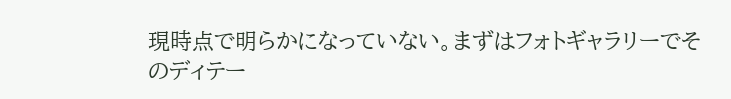現時点で明らかになっていない。まずはフォトギャラリーでそのディテー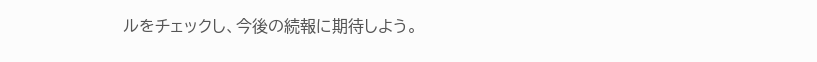ルをチェックし、今後の続報に期待しよう。